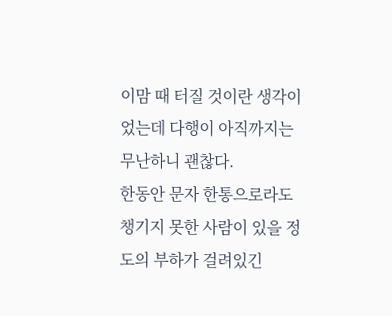이맘 때 터질 것이란 생각이었는데 다행이 아직까지는 무난하니 괜찮다.
한동안 문자 한통으로라도 챙기지 못한 사람이 있을 정도의 부하가 걸려있긴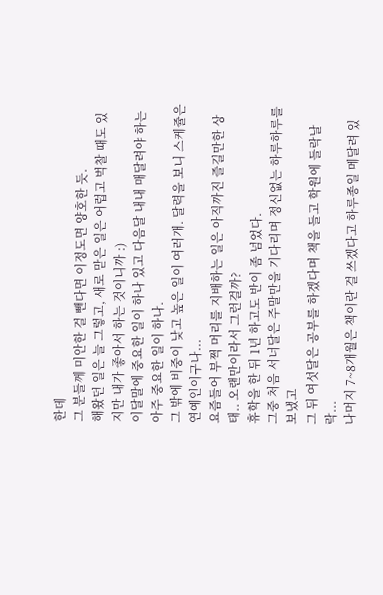한데
그 분들께 미안한 걸 뺀다면 이정도면 양호한 듯.
해왔던 일은 늘 그렇고, 새로 맏은 일은 어럽고 벅찰 때도 있지만 내가 좋아서 하는 것이니까 :)
이달말에 중요한 일이 하나 있고 다음달 내내 매달려야 하는 아주 중요한 일이 하나.
그 밖에 비중이 낮고 높은 일이 여러개. 달력을 보니 스케쥴은 연예인이구나...
요즘들어 부쩍 머리를 지배하는 일은 아직까진 즐길만한 상태.. 오랜만이라서 그런걸까?
휴학을 한 뒤 1년 하고도 반이 좀 넘었다.
그중 처음 서너달은 주말만을 기다리며 정신없는 하루하루를 보냈고
그 뒤 여섯달은 공부를 하겠다며 책을 들고 학원에 들락날락...
나머지 7~8개월은 책이란 걸 쓰겠다고 하루종일 메달려 있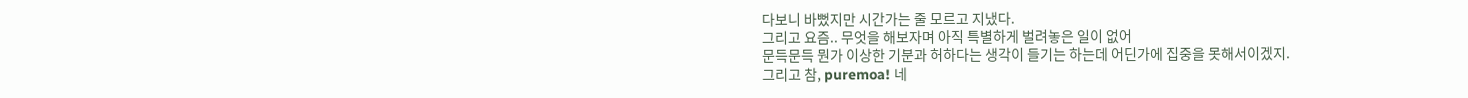다보니 바뻤지만 시간가는 줄 모르고 지냈다.
그리고 요즘.. 무엇을 해보자며 아직 특별하게 벌려놓은 일이 없어
문득문득 뭔가 이상한 기분과 허하다는 생각이 들기는 하는데 어딘가에 집중을 못해서이겠지.
그리고 참, puremoa! 네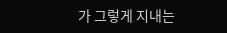가 그렇게 지내는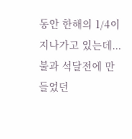동안 한해의 1/4이 지나가고 있는데...
불과 석달전에 만들었던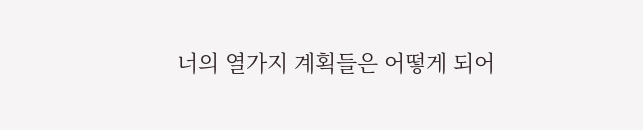너의 열가지 계획들은 어떻게 되어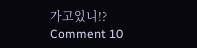가고있니!?
Comment 10